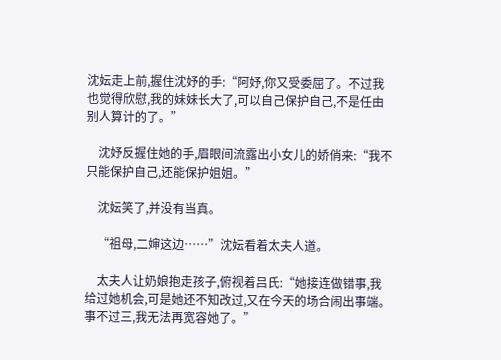沈妘走上前,握住沈妤的手:“阿妤,你又受委屈了。不过我也觉得欣慰,我的妹妹长大了,可以自己保护自己,不是任由别人算计的了。”

    沈妤反握住她的手,眉眼间流露出小女儿的娇俏来:“我不只能保护自己,还能保护姐姐。”

    沈妘笑了,并没有当真。

    “祖母,二婶这边……”沈妘看着太夫人道。

    太夫人让奶娘抱走孩子,俯视着吕氏:“她接连做错事,我给过她机会,可是她还不知改过,又在今天的场合闹出事端。事不过三,我无法再宽容她了。”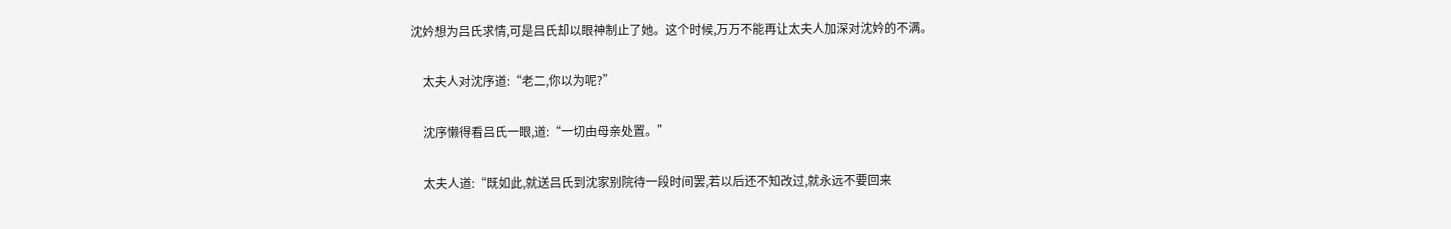沈妗想为吕氏求情,可是吕氏却以眼神制止了她。这个时候,万万不能再让太夫人加深对沈妗的不满。

    太夫人对沈序道:“老二,你以为呢?”

    沈序懒得看吕氏一眼,道:“一切由母亲处置。”

    太夫人道:“既如此,就送吕氏到沈家别院待一段时间罢,若以后还不知改过,就永远不要回来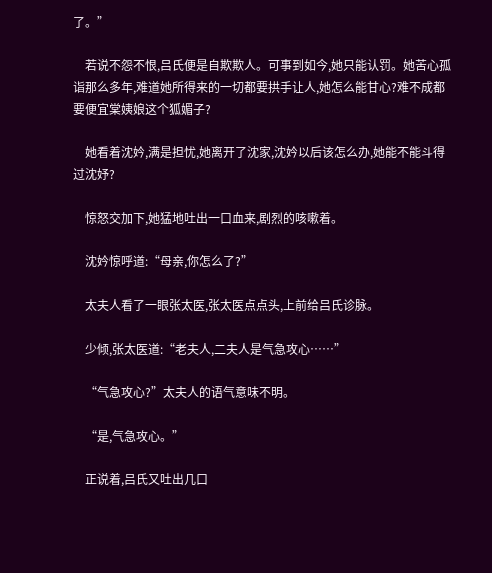了。”

    若说不怨不恨,吕氏便是自欺欺人。可事到如今,她只能认罚。她苦心孤诣那么多年,难道她所得来的一切都要拱手让人,她怎么能甘心?难不成都要便宜棠姨娘这个狐媚子?

    她看着沈妗,满是担忧,她离开了沈家,沈妗以后该怎么办,她能不能斗得过沈妤?

    惊怒交加下,她猛地吐出一口血来,剧烈的咳嗽着。

    沈妗惊呼道:“母亲,你怎么了?”

    太夫人看了一眼张太医,张太医点点头,上前给吕氏诊脉。

    少倾,张太医道:“老夫人,二夫人是气急攻心……”

    “气急攻心?”太夫人的语气意味不明。

    “是,气急攻心。”

    正说着,吕氏又吐出几口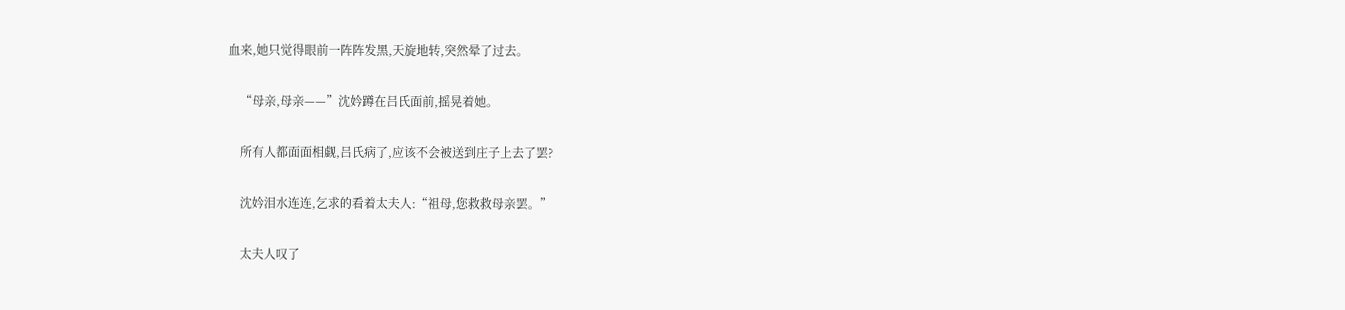血来,她只觉得眼前一阵阵发黑,天旋地转,突然晕了过去。

    “母亲,母亲——”沈妗蹲在吕氏面前,摇晃着她。

    所有人都面面相觑,吕氏病了,应该不会被送到庄子上去了罢?

    沈妗泪水连连,乞求的看着太夫人:“祖母,您救救母亲罢。”

    太夫人叹了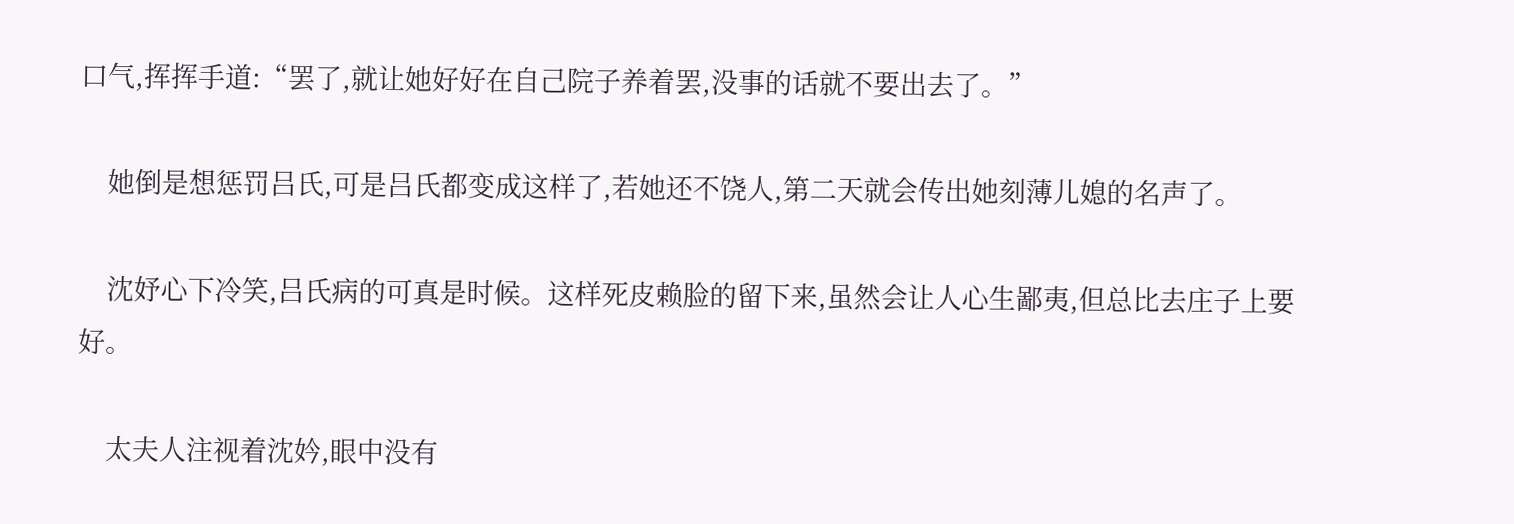口气,挥挥手道:“罢了,就让她好好在自己院子养着罢,没事的话就不要出去了。”

    她倒是想惩罚吕氏,可是吕氏都变成这样了,若她还不饶人,第二天就会传出她刻薄儿媳的名声了。

    沈妤心下冷笑,吕氏病的可真是时候。这样死皮赖脸的留下来,虽然会让人心生鄙夷,但总比去庄子上要好。

    太夫人注视着沈妗,眼中没有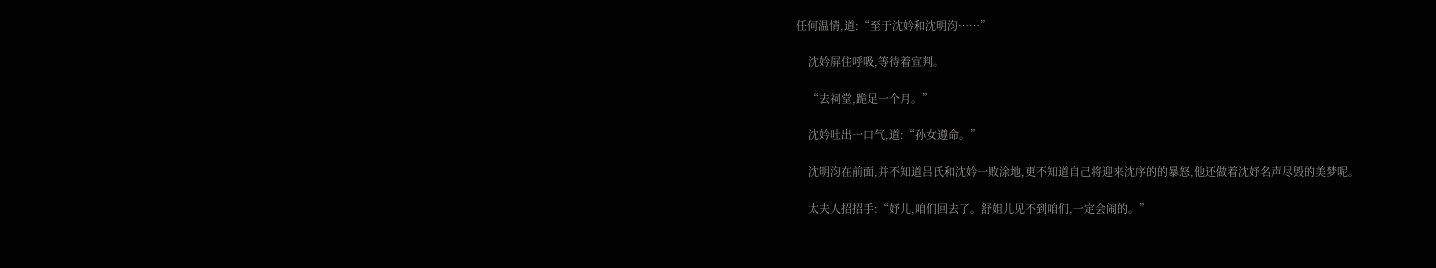任何温情,道:“至于沈妗和沈明汮……”

    沈妗屏住呼吸,等待着宣判。

    “去祠堂,跪足一个月。”

    沈妗吐出一口气,道:“孙女遵命。”

    沈明汮在前面,并不知道吕氏和沈妗一败涂地,更不知道自己将迎来沈序的的暴怒,他还做着沈妤名声尽毁的美梦呢。

    太夫人招招手:“妤儿,咱们回去了。舒姐儿见不到咱们,一定会闹的。”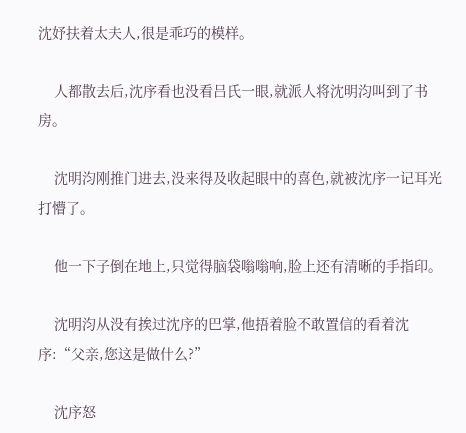沈妤扶着太夫人,很是乖巧的模样。

    人都散去后,沈序看也没看吕氏一眼,就派人将沈明汮叫到了书房。

    沈明汮刚推门进去,没来得及收起眼中的喜色,就被沈序一记耳光打懵了。

    他一下子倒在地上,只觉得脑袋嗡嗡响,脸上还有清晰的手指印。

    沈明汮从没有挨过沈序的巴掌,他捂着脸不敢置信的看着沈序:“父亲,您这是做什么?”

    沈序怒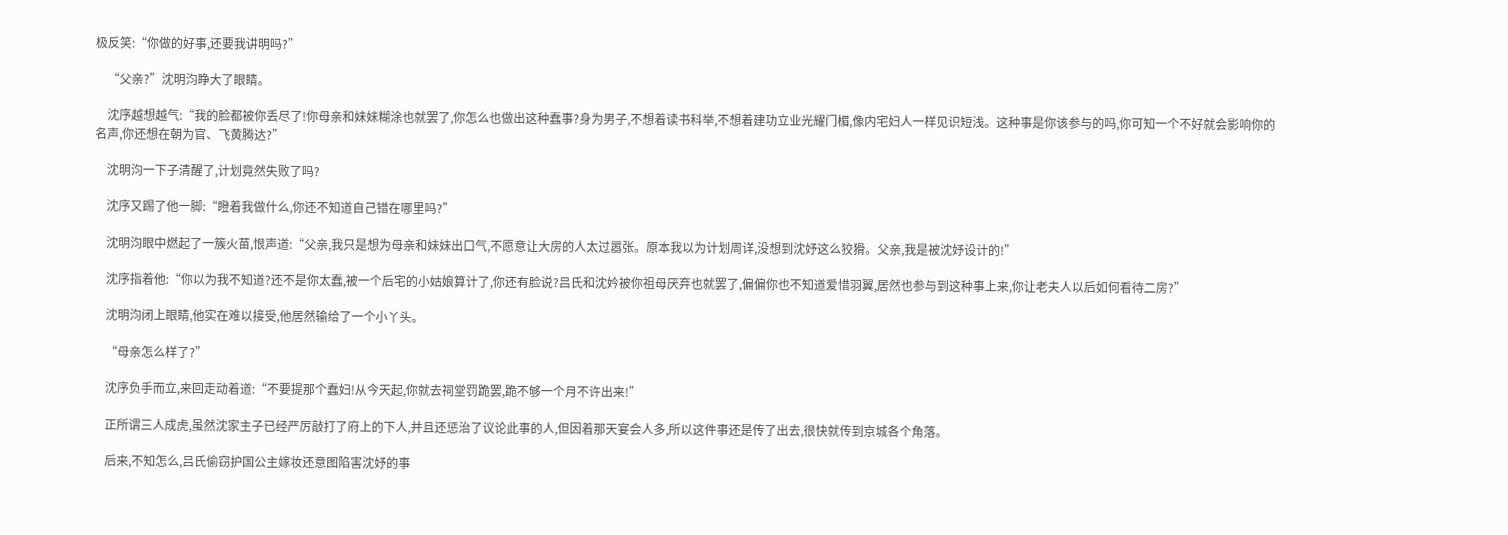极反笑:“你做的好事,还要我讲明吗?”

    “父亲?”沈明汮睁大了眼睛。

    沈序越想越气:“我的脸都被你丢尽了!你母亲和妹妹糊涂也就罢了,你怎么也做出这种蠢事?身为男子,不想着读书科举,不想着建功立业光耀门楣,像内宅妇人一样见识短浅。这种事是你该参与的吗,你可知一个不好就会影响你的名声,你还想在朝为官、飞黄腾达?”

    沈明汮一下子清醒了,计划竟然失败了吗?

    沈序又踢了他一脚:“瞪着我做什么,你还不知道自己错在哪里吗?”

    沈明汮眼中燃起了一簇火苗,恨声道:“父亲,我只是想为母亲和妹妹出口气,不愿意让大房的人太过嚣张。原本我以为计划周详,没想到沈妤这么狡猾。父亲,我是被沈妤设计的!”

    沈序指着他:“你以为我不知道?还不是你太蠢,被一个后宅的小姑娘算计了,你还有脸说?吕氏和沈妗被你祖母厌弃也就罢了,偏偏你也不知道爱惜羽翼,居然也参与到这种事上来,你让老夫人以后如何看待二房?”

    沈明汮闭上眼睛,他实在难以接受,他居然输给了一个小丫头。

    “母亲怎么样了?”

    沈序负手而立,来回走动着道:“不要提那个蠢妇!从今天起,你就去祠堂罚跪罢,跪不够一个月不许出来!”

    正所谓三人成虎,虽然沈家主子已经严厉敲打了府上的下人,并且还惩治了议论此事的人,但因着那天宴会人多,所以这件事还是传了出去,很快就传到京城各个角落。

    后来,不知怎么,吕氏偷窃护国公主嫁妆还意图陷害沈妤的事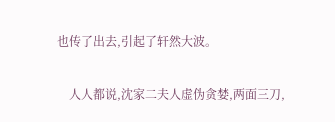也传了出去,引起了轩然大波。

    人人都说,沈家二夫人虚伪贪婪,两面三刀,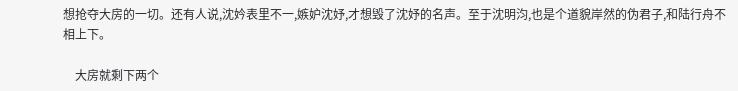想抢夺大房的一切。还有人说,沈妗表里不一,嫉妒沈妤,才想毁了沈妤的名声。至于沈明汮,也是个道貌岸然的伪君子,和陆行舟不相上下。

    大房就剩下两个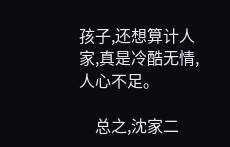孩子,还想算计人家,真是冷酷无情,人心不足。

    总之,沈家二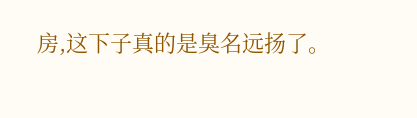房,这下子真的是臭名远扬了。